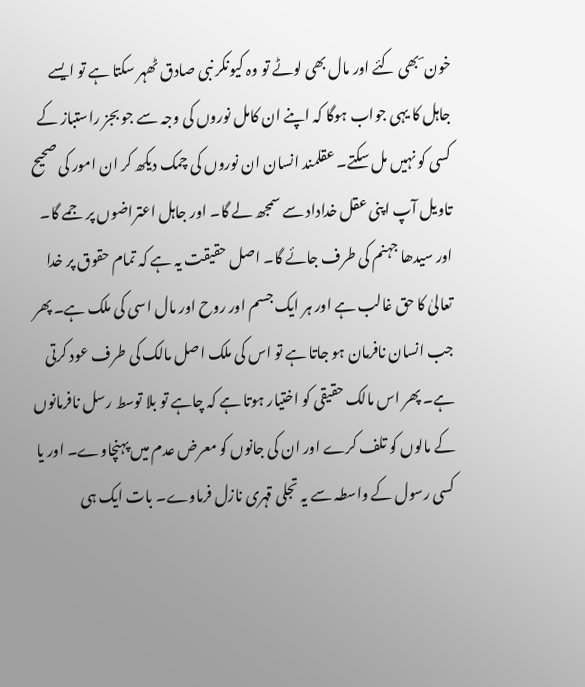خون ؔ بھی کئے اور مال بھی لوٹے تو وہ کیونکر نبی صادق ٹھہر سکتا ہے تو ایسے جاہل کا یہی جواب ہوگا کہ اپنے ان کامل نوروں کی وجہ سے جو بجز راستباز کے کسی کو نہیں مل سکتے۔ عقلمند انسان ان نوروں کی چمک دیکھ کر ان امور کی صحیح تاویل آپ اپنی عقل خداداد سے سمجھ لے گا۔ اور جاہل اعتراضوں پر جمے گا۔ اور سیدھا جہنم کی طرف جائے گا۔ اصل حقیقت یہ ہے کہ تمام حقوق پر خدا تعالیٰ کا حق غالب ہے اور ہر ایک جسم اور روح اور مال اسی کی ملک ہے۔ پھر جب انسان نافرمان ہو جاتا ہے تو اس کی ملک اصل مالک کی طرف عود کرتی ہے۔ پھر اس مالک حقیقی کو اختیار ہوتا ہے کہ چاہے تو بلا توسط رسل نافرمانوں کے مالوں کو تلف کرے اور ان کی جانوں کو معرض عدم میں پہنچاوے۔ اور یا کسی رسول کے واسطہ سے یہ تجلی قہری نازل فرماوے۔ بات ایک ہی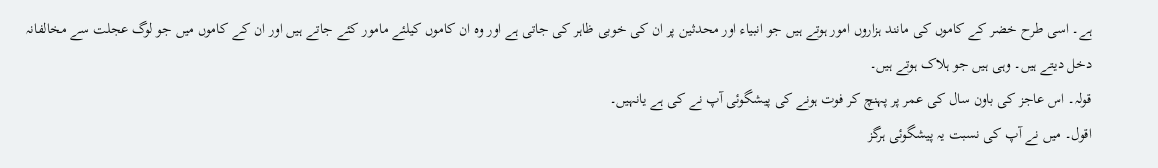ہے۔ اسی طرح خضر کے کاموں کی مانند ہزاروں امور ہوتے ہیں جو انبیاء اور محدثین پر ان کی خوبی ظاہر کی جاتی ہے اور وہ ان کاموں کیلئے مامور کئے جاتے ہیں اور ان کے کاموں میں جو لوگ عجلت سے مخالفانہ دخل دیتے ہیں۔ وہی ہیں جو ہلاک ہوتے ہیں۔
قولہ۔ اس عاجز کی باون سال کی عمر پر پہنچ کر فوت ہونے کی پیشگوئی آپ نے کی ہے یانہیں۔
اقول۔ میں نے آپ کی نسبت یہ پیشگوئی ہرگز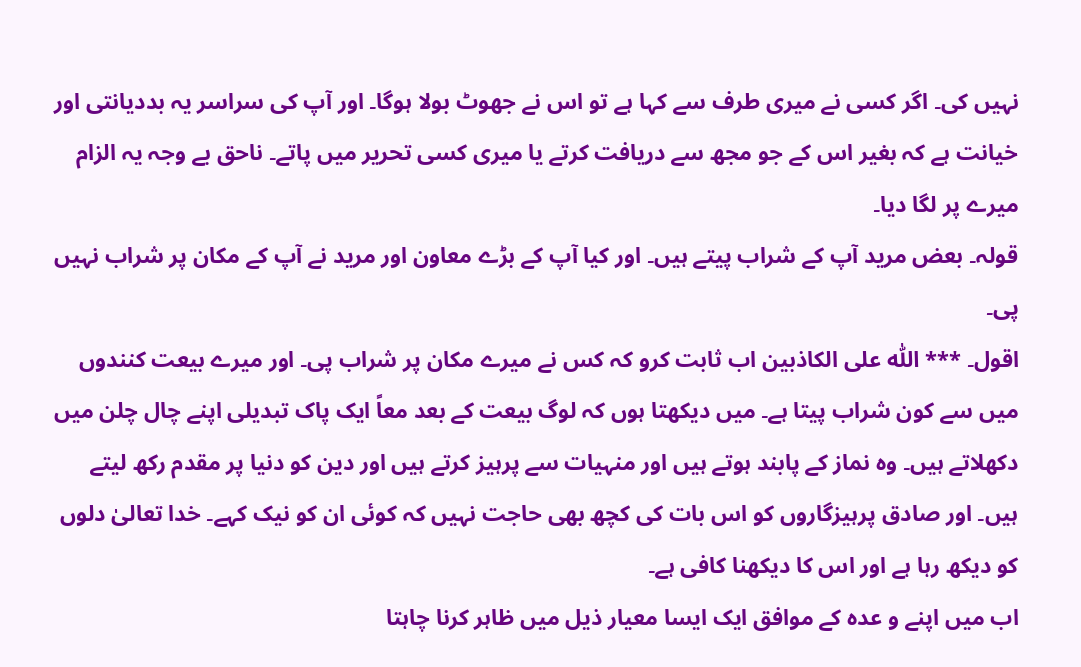نہیں کی۔ اگر کسی نے میری طرف سے کہا ہے تو اس نے جھوٹ بولا ہوگا۔ اور آپ کی سراسر یہ بددیانتی اور خیانت ہے کہ بغیر اس کے جو مجھ سے دریافت کرتے یا میری کسی تحریر میں پاتے۔ ناحق بے وجہ یہ الزام میرے پر لگا دیا۔
قولہ۔ بعض مرید آپ کے شراب پیتے ہیں۔ اور کیا آپ کے بڑے معاون اور مرید نے آپ کے مکان پر شراب نہیں پی۔
اقول۔ *** اللّٰہ علی الکاذبین اب ثابت کرو کہ کس نے میرے مکان پر شراب پی۔ اور میرے بیعت کنندوں میں سے کون شراب پیتا ہے۔ میں دیکھتا ہوں کہ لوگ بیعت کے بعد معاً ایک پاک تبدیلی اپنے چال چلن میں دکھلاتے ہیں۔ وہ نماز کے پابند ہوتے ہیں اور منہیات سے پرہیز کرتے ہیں اور دین کو دنیا پر مقدم رکھ لیتے ہیں۔ اور صادق پرہیزگاروں کو اس بات کی کچھ بھی حاجت نہیں کہ کوئی ان کو نیک کہے۔ خدا تعالیٰ دلوں کو دیکھ رہا ہے اور اس کا دیکھنا کافی ہے۔
اب میں اپنے و عدہ کے موافق ایک ایسا معیار ذیل میں ظاہر کرنا چاہتا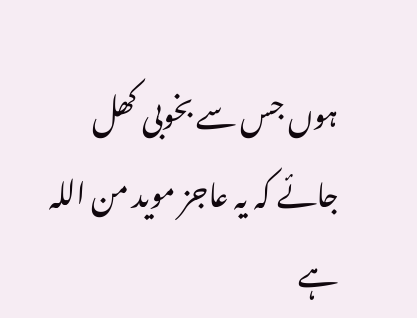ہوں جس سے بخوبی کھل
جائے کہ یہ عاجز موید من اللہ ہے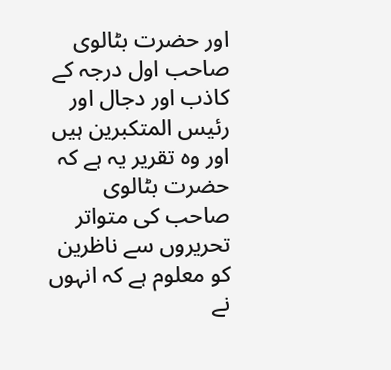اور حضرت بٹالوی صاحب اول درجہ کے کاذب اور دجال اور رئیس المتکبرین ہیں اور وہ تقریر یہ ہے کہ حضرت بٹالوی صاحب کی متواتر تحریروں سے ناظرین کو معلوم ہے کہ انہوں نے